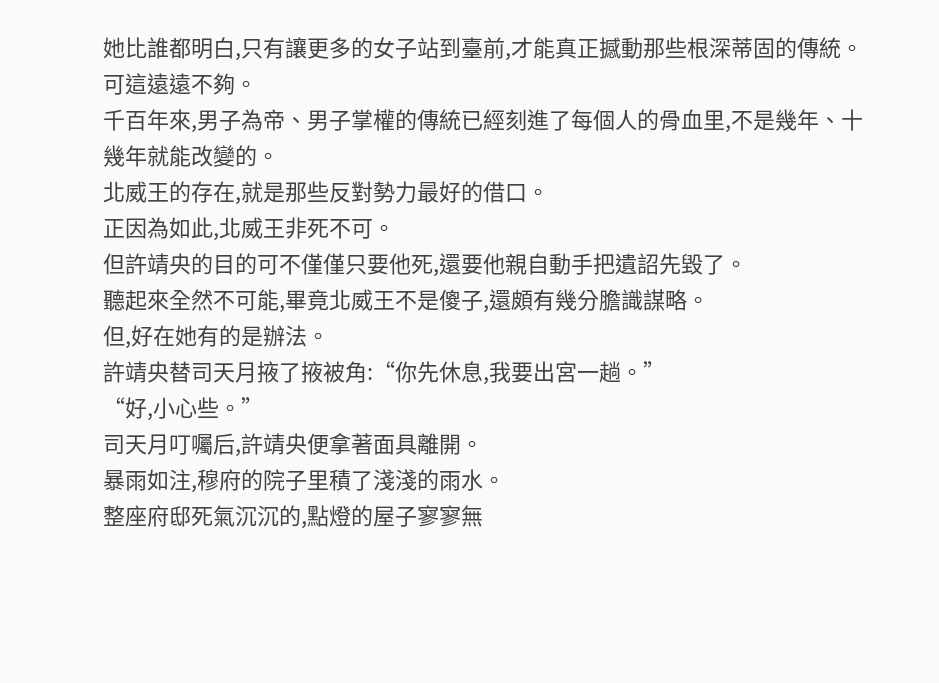她比誰都明白,只有讓更多的女子站到臺前,才能真正撼動那些根深蒂固的傳統。
可這遠遠不夠。
千百年來,男子為帝、男子掌權的傳統已經刻進了每個人的骨血里,不是幾年、十幾年就能改變的。
北威王的存在,就是那些反對勢力最好的借口。
正因為如此,北威王非死不可。
但許靖央的目的可不僅僅只要他死,還要他親自動手把遺詔先毀了。
聽起來全然不可能,畢竟北威王不是傻子,還頗有幾分膽識謀略。
但,好在她有的是辦法。
許靖央替司天月掖了掖被角:“你先休息,我要出宮一趟。”
“好,小心些。”
司天月叮囑后,許靖央便拿著面具離開。
暴雨如注,穆府的院子里積了淺淺的雨水。
整座府邸死氣沉沉的,點燈的屋子寥寥無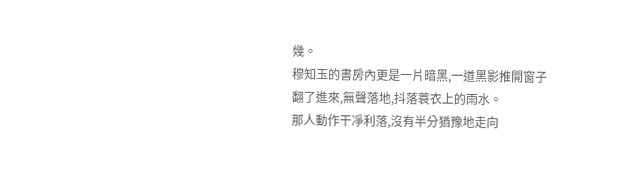幾。
穆知玉的書房內更是一片暗黑,一道黑影推開窗子翻了進來,無聲落地,抖落蓑衣上的雨水。
那人動作干凈利落,沒有半分猶豫地走向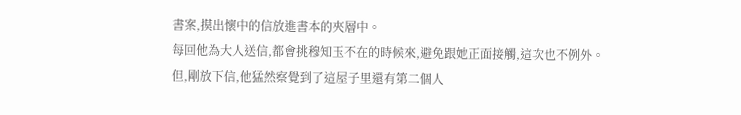書案,摸出懷中的信放進書本的夾層中。
每回他為大人送信,都會挑穆知玉不在的時候來,避免跟她正面接觸,這次也不例外。
但,剛放下信,他猛然察覺到了這屋子里還有第二個人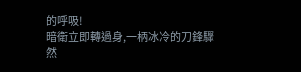的呼吸!
暗衛立即轉過身,一柄冰冷的刀鋒驟然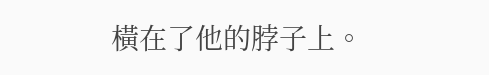橫在了他的脖子上。